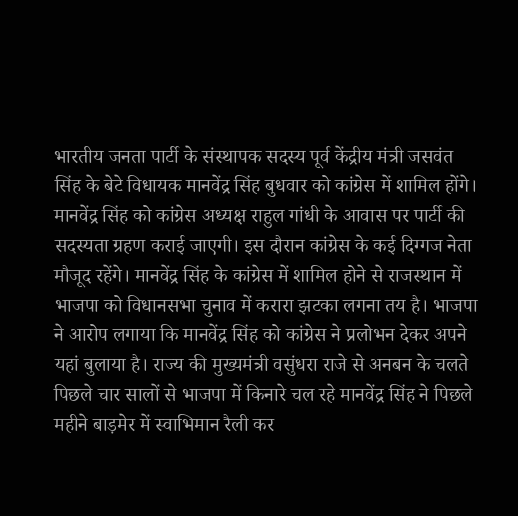भारतीय जनता पार्टी के संस्थापक सदस्य पूर्व केंद्रीय मंत्री जसवंत सिंह के बेटे विधायक मानवेंद्र सिंह बुधवार को कांग्रेस में शामिल होंगे। मानवेंद्र सिंह को कांग्रेस अध्यक्ष राहुल गांधी के आवास पर पार्टी की सदस्यता ग्रहण कराई जाएगी। इस दौरान कांग्रेस के कई दिग्गज नेता मौजूद रहेंगे। मानवेंद्र सिंह के कांग्रेस में शामिल होने से राजस्थान में भाजपा को विधानसभा चुनाव में करारा झटका लगना तय है। भाजपा ने आरोप लगाया कि मानवेंद्र सिंह को कांग्रेस ने प्रलोभन देकर अपने यहां बुलाया है। राज्य की मुख्यमंत्री वसुंधरा राजे से अनबन के चलते पिछले चार सालों से भाजपा में किनारे चल रहे मानवेंद्र सिंह ने पिछले महीने बाड़मेर में स्वाभिमान रैली कर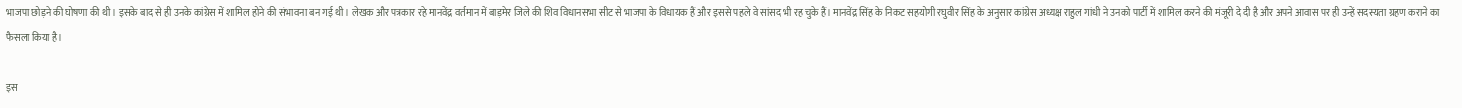भाजपा छोड़ने की घोषणा की थी। इसके बाद से ही उनके कांग्रेस में शामिल होने की संभावना बन गई थी। लेखक और पत्रकार रहे मानवेंद्र वर्तमान में बाड़मेर जिले की शिव विधानसभा सीट से भाजपा के विधायक हैं और इससे पहले वे सांसद भी रह चुके हैं। मानवेंद्र सिंह के निकट सहयोगी रघुवीर सिंह के अनुसार कांग्रेस अध्यक्ष राहुल गांधी ने उनको पार्टी में शामिल करने की मंजूरी दे दी है और अपने आवास पर ही उन्हें सदस्यता ग्रहण कराने का फैसला किया है।

इस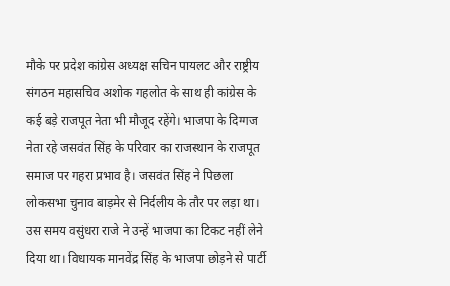मौके पर प्रदेश कांग्रेस अध्यक्ष सचिन पायलट और राष्ट्रीय संगठन महासचिव अशोक गहलोत के साथ ही कांग्रेस के कई बड़े राजपूत नेता भी मौजूद रहेंगे। भाजपा के दिग्गज नेता रहे जसवंत सिंह के परिवार का राजस्थान के राजपूत समाज पर गहरा प्रभाव है। जसवंत सिंह ने पिछला लोकसभा चुनाव बाड़मेर से निर्दलीय के तौर पर लड़ा था। उस समय वसुंधरा राजे ने उन्हें भाजपा का टिकट नहीं लेने दिया था। विधायक मानवेंद्र सिंह के भाजपा छोड़ने से पार्टी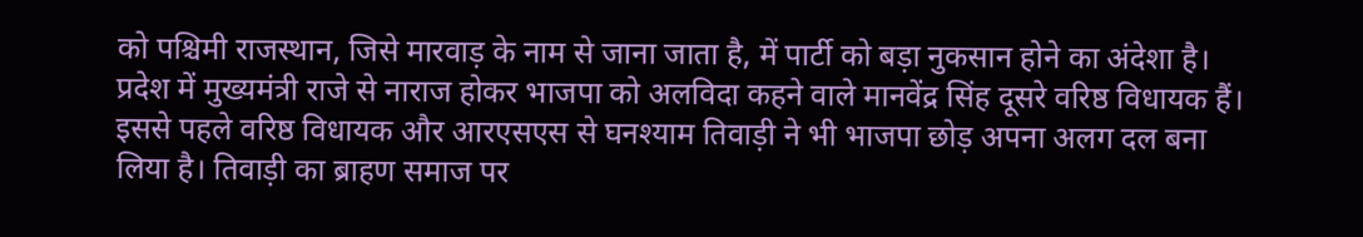को पश्चिमी राजस्थान, जिसे मारवाड़ के नाम से जाना जाता है, में पार्टी को बड़ा नुकसान होने का अंदेशा है। प्रदेश में मुख्यमंत्री राजे से नाराज होकर भाजपा को अलविदा कहने वाले मानवेंद्र सिंह दूसरे वरिष्ठ विधायक हैं। इससे पहले वरिष्ठ विधायक और आरएसएस से घनश्याम तिवाड़ी ने भी भाजपा छोड़ अपना अलग दल बना लिया है। तिवाड़ी का ब्राहण समाज पर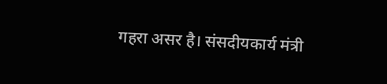गहरा असर है। संसदीयकार्य मंत्री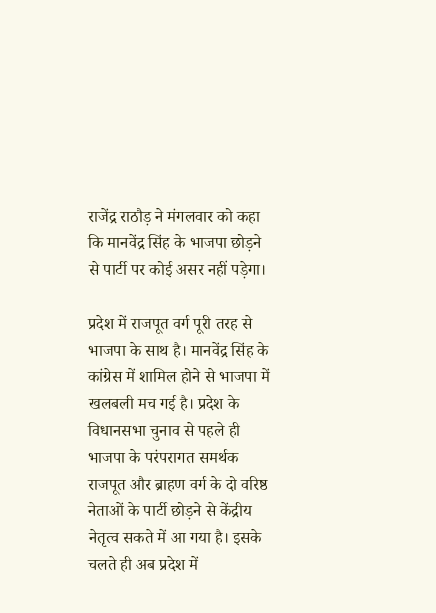राजेंद्र राठौड़ ने मंगलवार को कहा कि मानवेंद्र सिंह के भाजपा छोड़ने से पार्टी पर कोई असर नहीं पड़ेगा।

प्रदेश में राजपूत वर्ग पूरी तरह से भाजपा के साथ है। मानवेंद्र सिंह के कांग्रेस में शामिल होने से भाजपा में खलबली मच गई है। प्रदेश के विधानसभा चुनाव से पहले ही भाजपा के परंपरागत समर्थक राजपूत और ब्राहण वर्ग के दो वरिष्ठ नेताओं के पार्टी छोड़ने से केंद्रीय नेतृत्व सकते में आ गया है। इसके चलते ही अब प्रदेश में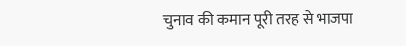चुनाव की कमान पूरी तरह से भाजपा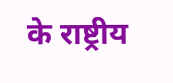के राष्ट्रीय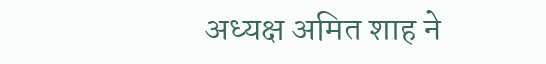अध्यक्ष अमित शाह ने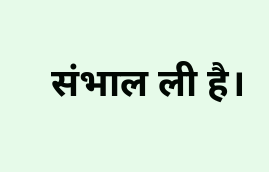संभाल ली है।